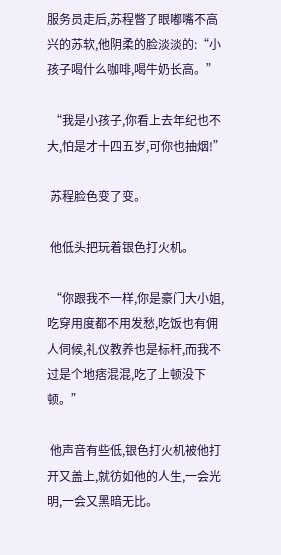服务员走后,苏程瞥了眼嘟嘴不高兴的苏软,他阴柔的脸淡淡的:“小孩子喝什么咖啡,喝牛奶长高。”

 “我是小孩子,你看上去年纪也不大,怕是才十四五岁,可你也抽烟!”

 苏程脸色变了变。

 他低头把玩着银色打火机。

 “你跟我不一样,你是豪门大小姐,吃穿用度都不用发愁,吃饭也有佣人伺候,礼仪教养也是标杆,而我不过是个地痞混混,吃了上顿没下顿。”

 他声音有些低,银色打火机被他打开又盖上,就彷如他的人生,一会光明,一会又黑暗无比。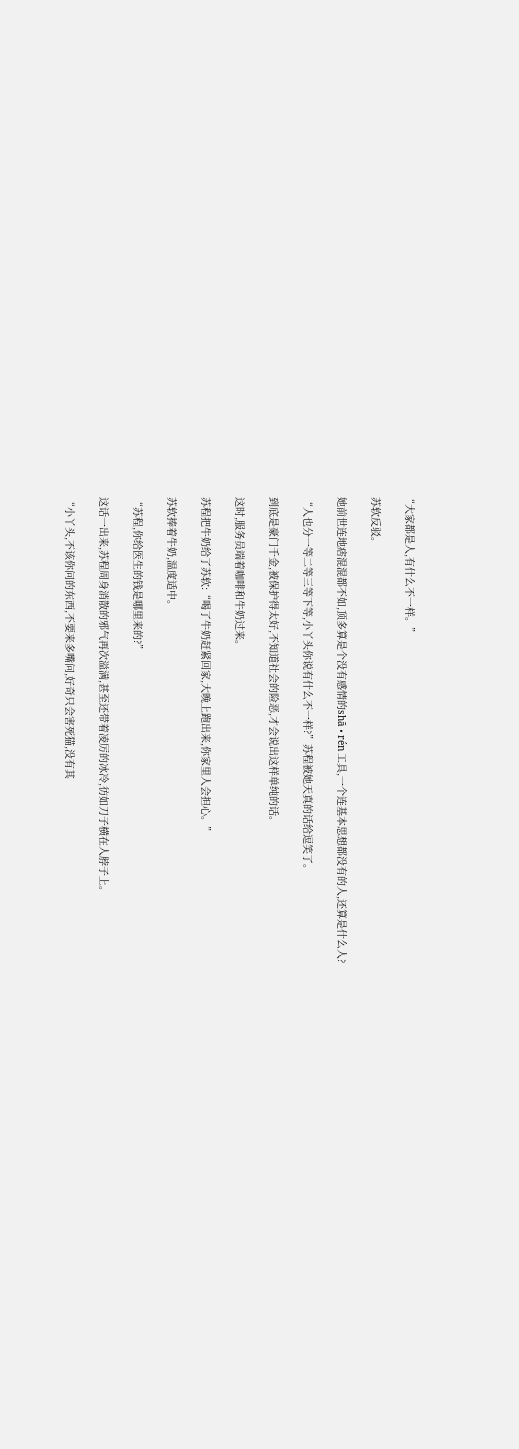“大家都是人,有什么不一样。”

 苏软反驳。

 她前世连地痞混混都不如,顶多算是个没有感情的shā • rén 工具,一个连基本思想都没有的人,还算是什么人?

 “人也分一等二等三等下等,小丫头你说有什么不一样?”苏程被她天真的话给逗笑了。

 到底是豪门千金,被保护得太好,不知道社会的险恶,才会说出这样单纯的话。

 这时,服务员端着咖啡和牛奶过来。

 苏程把牛奶给了苏软:“喝了牛奶赶紧回家,大晚上跑出来,你家里人会担心。”

 苏软捧着牛奶,温度适中。

 “苏程,你给医生的钱是哪里来的?”

 这话一出来,苏程周身消散的邪气再次溢满,甚至还带着凌厉的冰冷,彷如刀子横在人脖子上。

 “小丫头,不该你问的东西,不要来多嘴问,好奇只会害死猫,没有其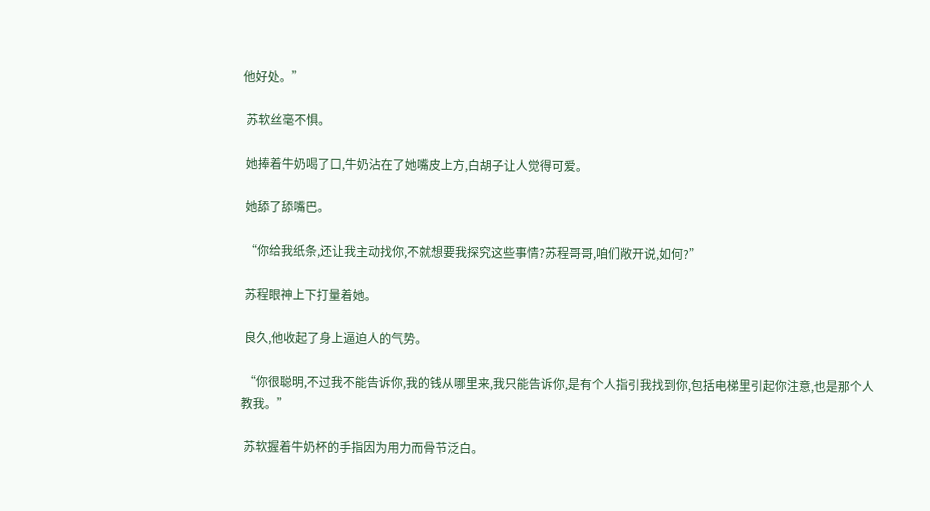他好处。”

 苏软丝毫不惧。

 她捧着牛奶喝了口,牛奶沾在了她嘴皮上方,白胡子让人觉得可爱。

 她舔了舔嘴巴。

 “你给我纸条,还让我主动找你,不就想要我探究这些事情?苏程哥哥,咱们敞开说,如何?”

 苏程眼神上下打量着她。

 良久,他收起了身上逼迫人的气势。

 “你很聪明,不过我不能告诉你,我的钱从哪里来,我只能告诉你,是有个人指引我找到你,包括电梯里引起你注意,也是那个人教我。”

 苏软握着牛奶杯的手指因为用力而骨节泛白。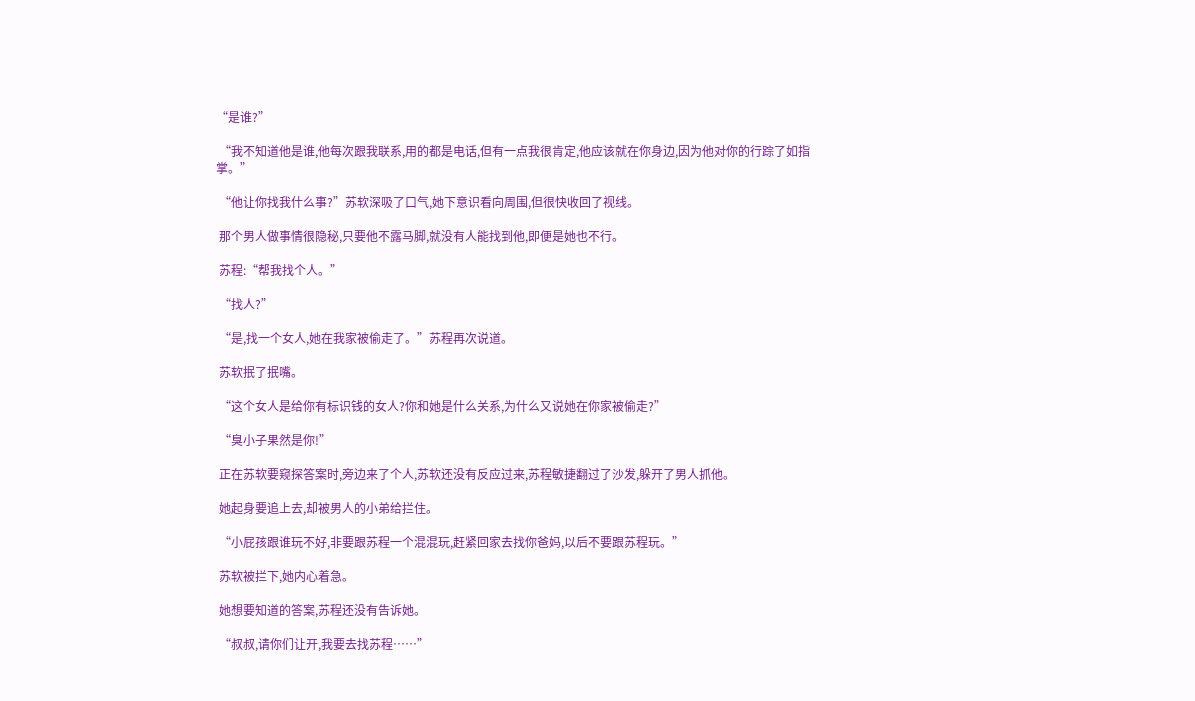“是谁?”

 “我不知道他是谁,他每次跟我联系,用的都是电话,但有一点我很肯定,他应该就在你身边,因为他对你的行踪了如指掌。”

 “他让你找我什么事?”苏软深吸了口气,她下意识看向周围,但很快收回了视线。

 那个男人做事情很隐秘,只要他不露马脚,就没有人能找到他,即便是她也不行。

 苏程:“帮我找个人。”

 “找人?”

 “是,找一个女人,她在我家被偷走了。”苏程再次说道。

 苏软抿了抿嘴。

 “这个女人是给你有标识钱的女人?你和她是什么关系,为什么又说她在你家被偷走?”

 “臭小子果然是你!”

 正在苏软要窥探答案时,旁边来了个人,苏软还没有反应过来,苏程敏捷翻过了沙发,躲开了男人抓他。

 她起身要追上去,却被男人的小弟给拦住。

 “小屁孩跟谁玩不好,非要跟苏程一个混混玩,赶紧回家去找你爸妈,以后不要跟苏程玩。”

 苏软被拦下,她内心着急。

 她想要知道的答案,苏程还没有告诉她。

 “叔叔,请你们让开,我要去找苏程……”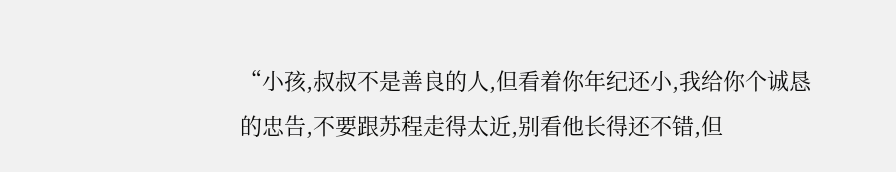“小孩,叔叔不是善良的人,但看着你年纪还小,我给你个诚恳的忠告,不要跟苏程走得太近,别看他长得还不错,但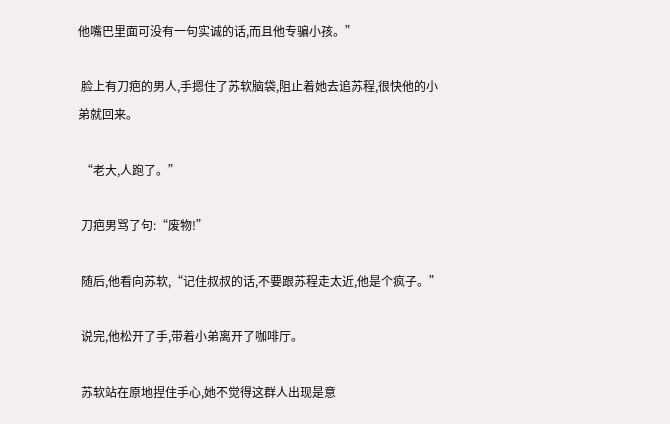他嘴巴里面可没有一句实诚的话,而且他专骗小孩。”

 脸上有刀疤的男人,手摁住了苏软脑袋,阻止着她去追苏程,很快他的小弟就回来。

 “老大,人跑了。”

 刀疤男骂了句:“废物!”

 随后,他看向苏软,“记住叔叔的话,不要跟苏程走太近,他是个疯子。”

 说完,他松开了手,带着小弟离开了咖啡厅。

 苏软站在原地捏住手心,她不觉得这群人出现是意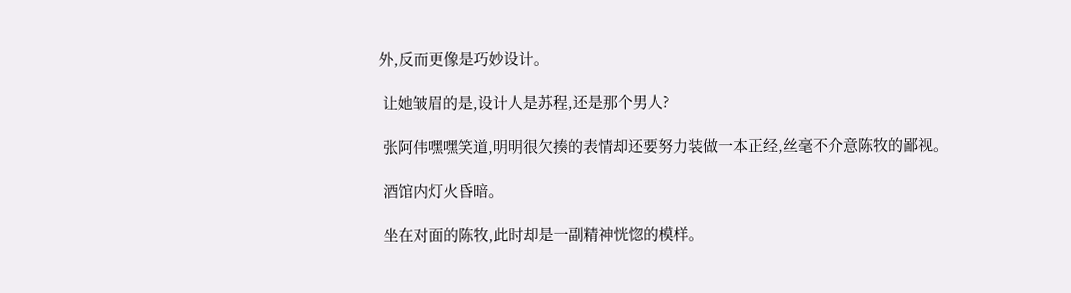外,反而更像是巧妙设计。

 让她皱眉的是,设计人是苏程,还是那个男人?

 张阿伟嘿嘿笑道,明明很欠揍的表情却还要努力装做一本正经,丝毫不介意陈牧的鄙视。

 酒馆内灯火昏暗。

 坐在对面的陈牧,此时却是一副精神恍惚的模样。